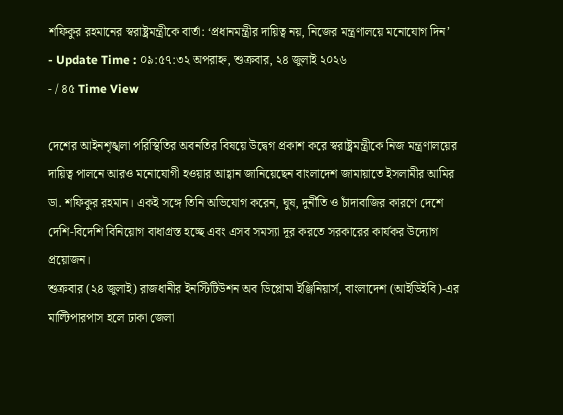শফিকুর রহমানের স্বরাষ্ট্রমন্ত্রীকে বার্তা: ‘প্রধানমন্ত্রীর দায়িত্ব নয়, নিজের মন্ত্রণালয়ে মনোযোগ দিন’
- Update Time : ০৯:৫৭:৩২ অপরাহ্ন, শুক্রবার, ২৪ জুলাই ২০২৬
- / ৪৫ Time View

দেশের আইনশৃঙ্খলা পরিস্থিতির অবনতির বিষয়ে উদ্বেগ প্রকাশ করে স্বরাষ্ট্রমন্ত্রীকে নিজ মন্ত্রণালয়ের দায়িত্ব পালনে আরও মনোযোগী হওয়ার আহ্বান জানিয়েছেন বাংলাদেশ জামায়াতে ইসলামীর আমির ডা. শফিকুর রহমান। একই সঙ্গে তিনি অভিযোগ করেন, ঘুষ, দুর্নীতি ও চাঁদাবাজির কারণে দেশে দেশি-বিদেশি বিনিয়োগ বাধাগ্রস্ত হচ্ছে এবং এসব সমস্যা দূর করতে সরকারের কার্যকর উদ্যোগ প্রয়োজন।
শুক্রবার (২৪ জুলাই) রাজধানীর ইনস্টিটিউশন অব ডিপ্লোমা ইঞ্জিনিয়ার্স, বাংলাদেশ (আইডিইবি)-এর মাল্টিপারপাস হলে ঢাকা জেলা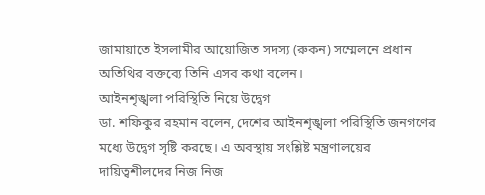জামায়াতে ইসলামীর আয়োজিত সদস্য (রুকন) সম্মেলনে প্রধান অতিথির বক্তব্যে তিনি এসব কথা বলেন।
আইনশৃঙ্খলা পরিস্থিতি নিয়ে উদ্বেগ
ডা. শফিকুর রহমান বলেন, দেশের আইনশৃঙ্খলা পরিস্থিতি জনগণের মধ্যে উদ্বেগ সৃষ্টি করছে। এ অবস্থায় সংশ্লিষ্ট মন্ত্রণালয়ের দায়িত্বশীলদের নিজ নিজ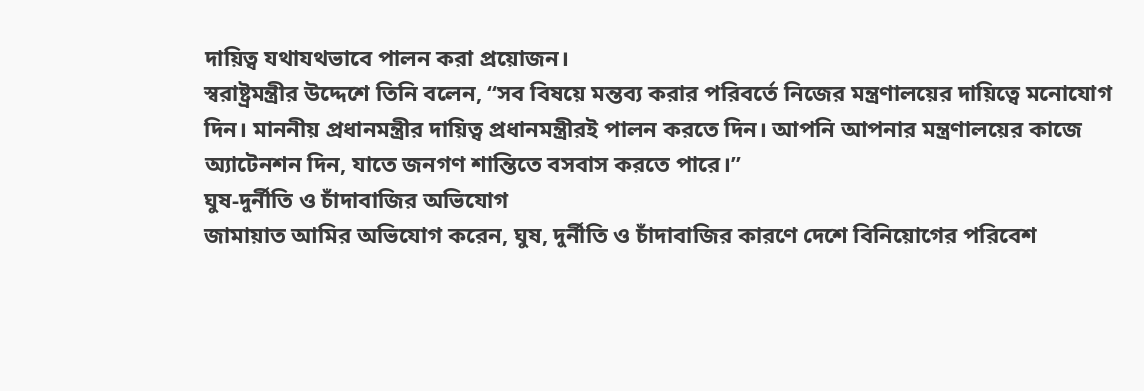দায়িত্ব যথাযথভাবে পালন করা প্রয়োজন।
স্বরাষ্ট্রমন্ত্রীর উদ্দেশে তিনি বলেন, “সব বিষয়ে মন্তব্য করার পরিবর্তে নিজের মন্ত্রণালয়ের দায়িত্বে মনোযোগ দিন। মাননীয় প্রধানমন্ত্রীর দায়িত্ব প্রধানমন্ত্রীরই পালন করতে দিন। আপনি আপনার মন্ত্রণালয়ের কাজে অ্যাটেনশন দিন, যাতে জনগণ শান্তিতে বসবাস করতে পারে।”
ঘুষ-দুর্নীতি ও চাঁদাবাজির অভিযোগ
জামায়াত আমির অভিযোগ করেন, ঘুষ, দুর্নীতি ও চাঁদাবাজির কারণে দেশে বিনিয়োগের পরিবেশ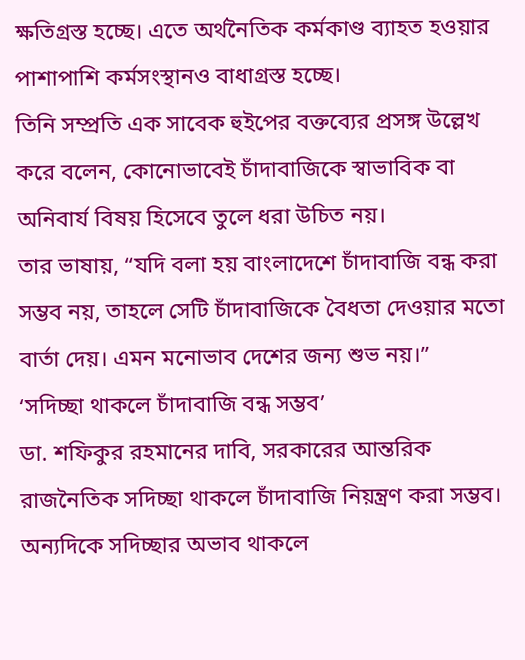ক্ষতিগ্রস্ত হচ্ছে। এতে অর্থনৈতিক কর্মকাণ্ড ব্যাহত হওয়ার পাশাপাশি কর্মসংস্থানও বাধাগ্রস্ত হচ্ছে।
তিনি সম্প্রতি এক সাবেক হুইপের বক্তব্যের প্রসঙ্গ উল্লেখ করে বলেন, কোনোভাবেই চাঁদাবাজিকে স্বাভাবিক বা অনিবার্য বিষয় হিসেবে তুলে ধরা উচিত নয়।
তার ভাষায়, “যদি বলা হয় বাংলাদেশে চাঁদাবাজি বন্ধ করা সম্ভব নয়, তাহলে সেটি চাঁদাবাজিকে বৈধতা দেওয়ার মতো বার্তা দেয়। এমন মনোভাব দেশের জন্য শুভ নয়।”
‘সদিচ্ছা থাকলে চাঁদাবাজি বন্ধ সম্ভব’
ডা. শফিকুর রহমানের দাবি, সরকারের আন্তরিক রাজনৈতিক সদিচ্ছা থাকলে চাঁদাবাজি নিয়ন্ত্রণ করা সম্ভব। অন্যদিকে সদিচ্ছার অভাব থাকলে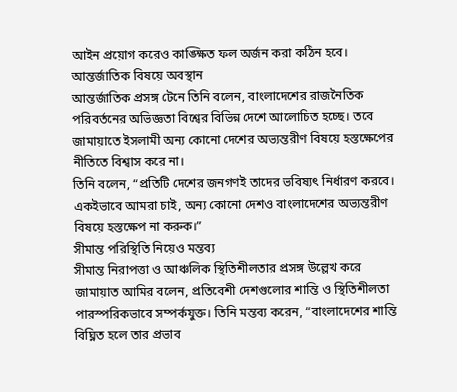আইন প্রয়োগ করেও কাঙ্ক্ষিত ফল অর্জন করা কঠিন হবে।
আন্তর্জাতিক বিষয়ে অবস্থান
আন্তর্জাতিক প্রসঙ্গ টেনে তিনি বলেন, বাংলাদেশের রাজনৈতিক পরিবর্তনের অভিজ্ঞতা বিশ্বের বিভিন্ন দেশে আলোচিত হচ্ছে। তবে জামায়াতে ইসলামী অন্য কোনো দেশের অভ্যন্তরীণ বিষয়ে হস্তক্ষেপের নীতিতে বিশ্বাস করে না।
তিনি বলেন, “প্রতিটি দেশের জনগণই তাদের ভবিষ্যৎ নির্ধারণ করবে। একইভাবে আমরা চাই, অন্য কোনো দেশও বাংলাদেশের অভ্যন্তরীণ বিষয়ে হস্তক্ষেপ না করুক।”
সীমান্ত পরিস্থিতি নিয়েও মন্তব্য
সীমান্ত নিরাপত্তা ও আঞ্চলিক স্থিতিশীলতার প্রসঙ্গ উল্লেখ করে জামায়াত আমির বলেন, প্রতিবেশী দেশগুলোর শান্তি ও স্থিতিশীলতা পারস্পরিকভাবে সম্পর্কযুক্ত। তিনি মন্তব্য করেন, “বাংলাদেশের শান্তি বিঘ্নিত হলে তার প্রভাব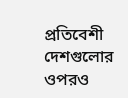প্রতিবেশী দেশগুলোর ওপরও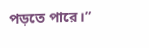পড়তে পারে।”